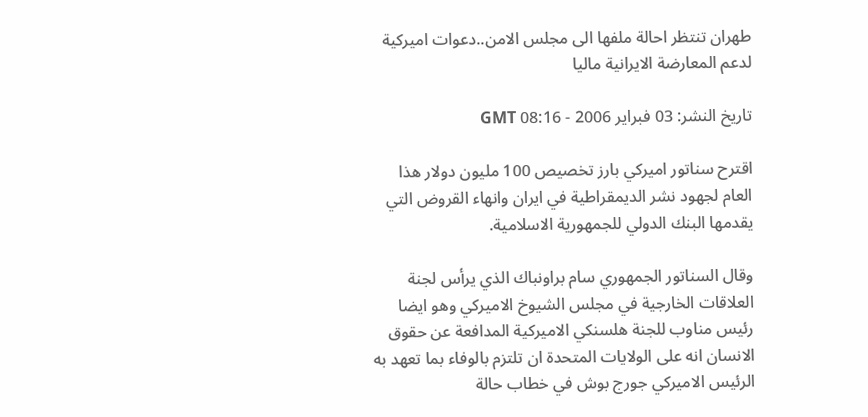طهران تنتظر احالة ملفها الى مجلس الامن..دعوات اميركية لدعم المعارضة الايرانية ماليا

تاريخ النشر: 03 فبراير 2006 - 08:16 GMT

اقترح سناتور اميركي بارز تخصيص 100 مليون دولار هذا العام لجهود نشر الديمقراطية في ايران وانهاء القروض التي يقدمها البنك الدولي للجمهورية الاسلامية.

وقال السناتور الجمهوري سام براونباك الذي يرأس لجنة العلاقات الخارجية في مجلس الشيوخ الاميركي وهو ايضا رئيس مناوب للجنة هلسنكي الاميركية المدافعة عن حقوق الانسان انه على الولايات المتحدة ان تلتزم بالوفاء بما تعهد به الرئيس الاميركي جورج بوش في خطاب حالة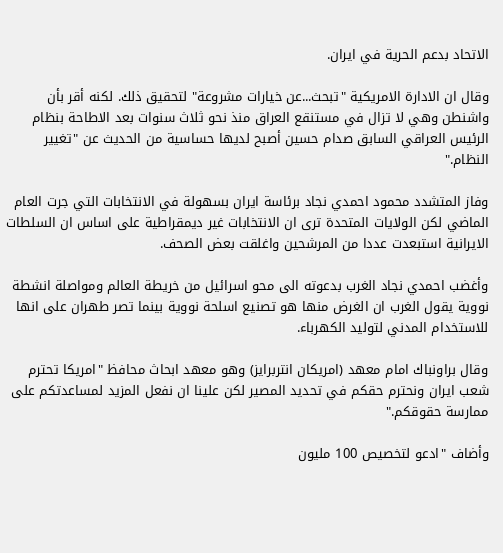الاتحاد بدعم الحرية في ايران.

وقال ان الادارة الامريكية "تبحث...عن خيارات مشروعة" لتحقيق ذلك. لكنه أقر بأن واشنطن وهي لا تزال في مستنقع العراق منذ نحو ثلاث سنوات بعد الاطاحة بنظام الرئيس العراقي السابق صدام حسين أصبح لديها حساسية من الحديث عن "تغيير النظام."

وفاز المتشدد محمود احمدي نجاد برئاسة ايران بسهولة في الانتخابات التي جرت العام الماضي لكن الولايات المتحدة ترى ان الانتخابات غير ديمقراطية على اساس ان السلطات الايرانية استبعدت عددا من المرشحين واغلقت بعض الصحف.

وأغضب احمدي نجاد الغرب بدعوته الى محو اسرائيل من خريطة العالم ومواصلة انشطة نووية يقول الغرب ان الغرض منها هو تصنيع اسلحة نووية بينما تصر طهران على انها للاستخدام المدني لتوليد الكهرباء.

وقال براونباك امام معهد (امريكان انتربرايز) وهو معهد ابحاث محافظ "امريكا تحترم شعب ايران ونحترم حقكم في تحديد المصير لكن علينا ان نفعل المزيد لمساعدتكم على ممارسة حقوقكم."

وأضاف "ادعو لتخصيص 100 مليون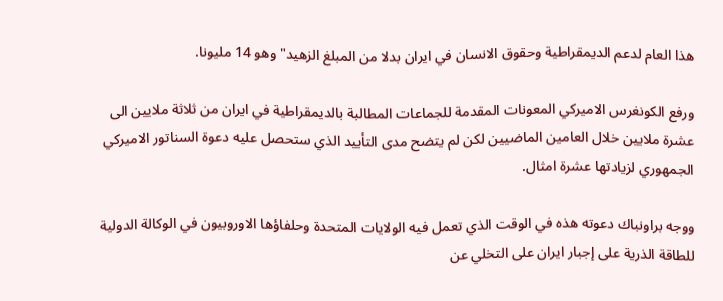هذا العام لدعم الديمقراطية وحقوق الانسان في ايران بدلا من المبلغ الزهيد" وهو 14 مليونا.

ورفع الكونغرس الاميركي المعونات المقدمة للجماعات المطالبة بالديمقراطية في ايران من ثلاثة ملايين الى عشرة ملايين خلال العامين الماضيين لكن لم يتضح مدى التأييد الذي ستحصل عليه دعوة السناتور الاميركي الجمهوري لزيادتها عشرة امثال.

ووجه براونباك دعوته هذه في الوقت الذي تعمل فيه الولايات المتحدة وحلفاؤها الاوروبيون في الوكالة الدولية للطاقة الذرية على إجبار ايران على التخلي عن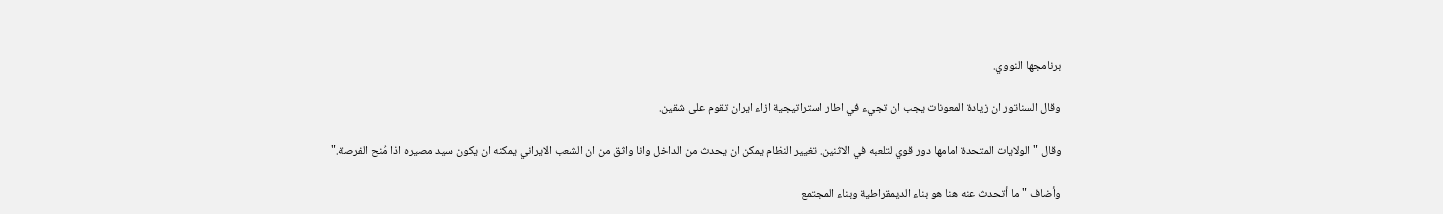برنامجها النووي.

وقال السناتور ان زيادة المعونات يجب ان تجيء في اطار استراتيجية ازاء ايران تقوم على شقين.

وقال "الولايات المتحدة امامها دور قوي لتلعبه في الاثنين. تغيير النظام يمكن ان يحدث من الداخل وانا واثق من ان الشعب الايراني يمكنه ان يكون سيد مصيره اذا مُنح الفرصة."

وأضاف "ما أتحدث عنه هنا هو بناء الديمقراطية وبناء المجتمع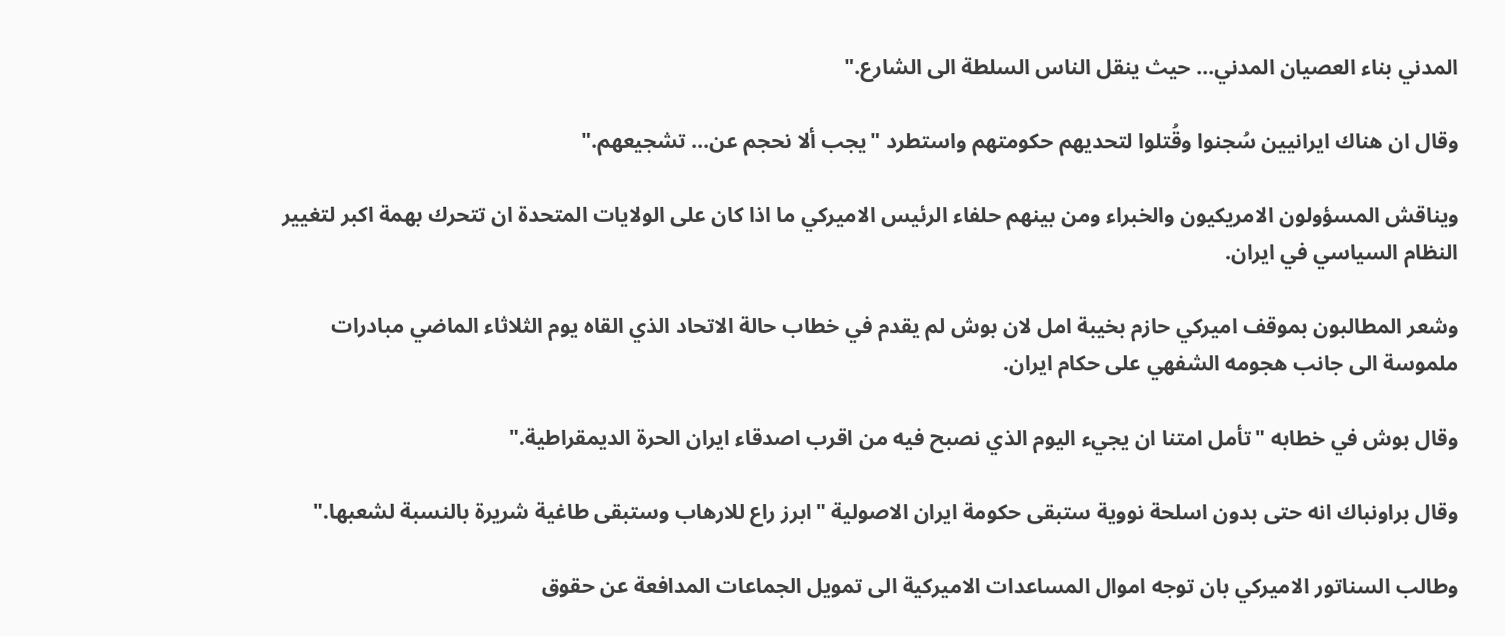المدني بناء العصيان المدني... حيث ينقل الناس السلطة الى الشارع."

وقال ان هناك ايرانيين سُجنوا وقُتلوا لتحديهم حكومتهم واستطرد "يجب ألا نحجم عن... تشجيعهم."

ويناقش المسؤولون الامريكيون والخبراء ومن بينهم حلفاء الرئيس الاميركي ما اذا كان على الولايات المتحدة ان تتحرك بهمة اكبر لتغيير النظام السياسي في ايران.

وشعر المطالبون بموقف اميركي حازم بخيبة امل لان بوش لم يقدم في خطاب حالة الاتحاد الذي القاه يوم الثلاثاء الماضي مبادرات ملموسة الى جانب هجومه الشفهي على حكام ايران.

وقال بوش في خطابه "تأمل امتنا ان يجيء اليوم الذي نصبح فيه من اقرب اصدقاء ايران الحرة الديمقراطية."

وقال براونباك انه حتى بدون اسلحة نووية ستبقى حكومة ايران الاصولية "ابرز راع للارهاب وستبقى طاغية شريرة بالنسبة لشعبها."

وطالب السناتور الاميركي بان توجه اموال المساعدات الاميركية الى تمويل الجماعات المدافعة عن حقوق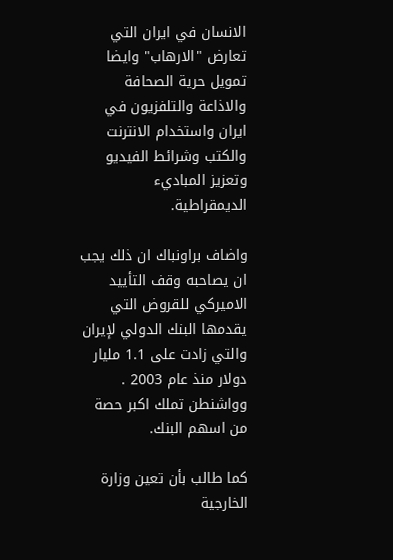الانسان في ايران التي تعارض "الارهاب" وايضا تمويل حرية الصحافة والاذاعة والتلفزيون في ايران واستخدام الانترنت والكتب وشرائط الفيديو وتعزيز المباديء الديمقراطية.

واضاف براونباك ان ذلك يجب ان يصاحبه وقف التأييد الاميركي للقروض التي يقدمها البنك الدولي لإيران والتي زادت على 1.1 مليار دولار منذ عام 2003 . وواشنطن تملك اكبر حصة من اسهم البنك.

كما طالب بأن تعين وزارة الخارجية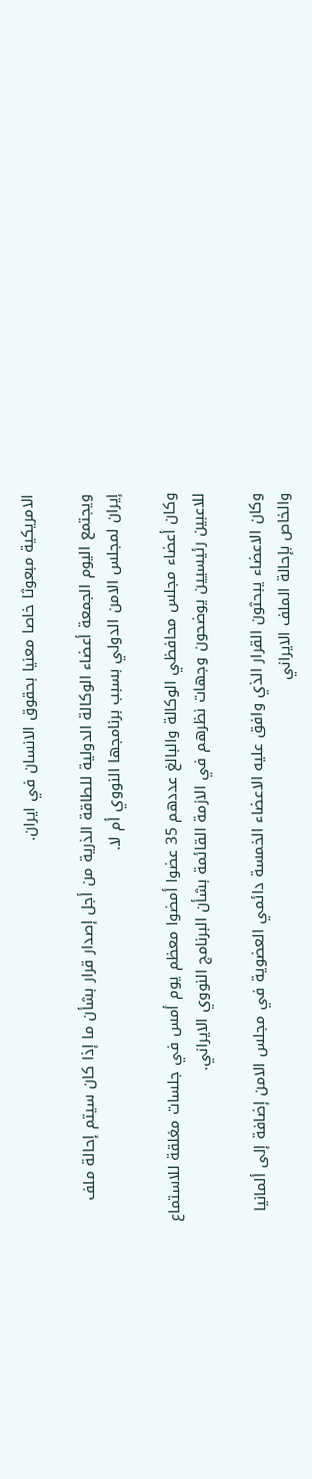الامريكية مبعوثا خاصا معنيا بحقوق الانسان في ايران.

ويجتمع اليوم الجمعة أعضاء الوكالة الدولية للطاقة الذرية من أجل إصدار قرار بشأن ما إذا كان سيتم إحالة ملف إيران لمجلس الامن الدولي بسبب برنامجها النووي أم لا.

وكان أعضاء مجلس محافظي الوكالة والبالغ عددهم 35 عضوا أمضوا معظم يوم أمس في جلسات مغلقة للاستماع للاعبين رئيسيين يوضحون وجهات نظرهم في الازمة القائمة بشأن البرنامج النووي الايراني.

وكان الاعضاء يبحثون القرار الذي وافق عليه الاعضاء الخمسة دائمي العضوية في مجلس الامن إضافة إلى ألمانيا والخاص بإحالة الملف الايراني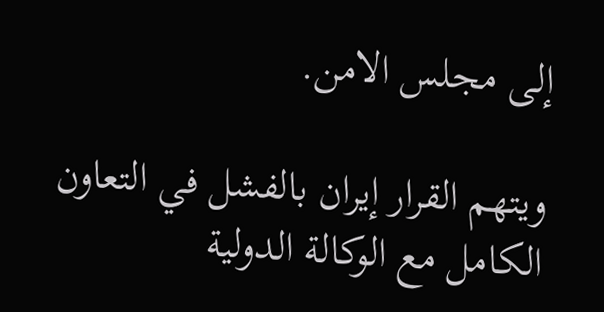إلى مجلس الامن.

ويتهم القرار إيران بالفشل في التعاون الكامل مع الوكالة الدولية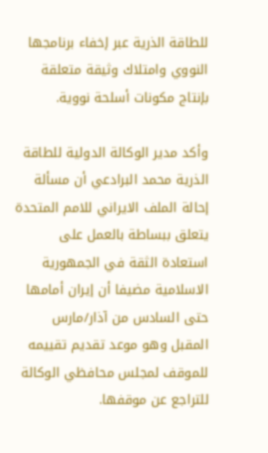للطاقة الذرية عبر إخفاء برنامجها النووي وامتلاك وثيقة متعلقة بإنتاج مكونات أسلحة نووية.

وأكد مدير الوكالة الدولية للطاقة الذرية محمد البرادعي أن مسألة إحالة الملف الايراني للامم المتحدة يتعلق ببساطة بالعمل على استعادة الثقة في الجمهورية الاسلامية مضيفا أن إيران أمامها حتى السادس من آذار/مارس المقبل وهو موعد تقديم تقييمه للموقف لمجلس محافظي الوكالة للتراجع عن موقفها.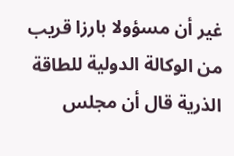غير أن مسؤولا بارزا قريب من الوكالة الدولية للطاقة الذرية قال أن مجلس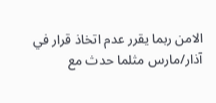الامن ربما يقرر عدم اتخاذ قرار في آذار/مارس مثلما حدث مع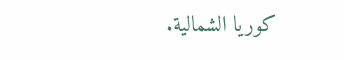كوريا الشمالية.